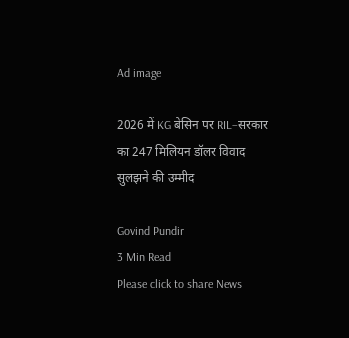Ad image

2026 में KG बेसिन पर RIL–सरकार का 247 मिलियन डॉलर विवाद सुलझने की उम्मीद

Govind Pundir
3 Min Read
Please click to share News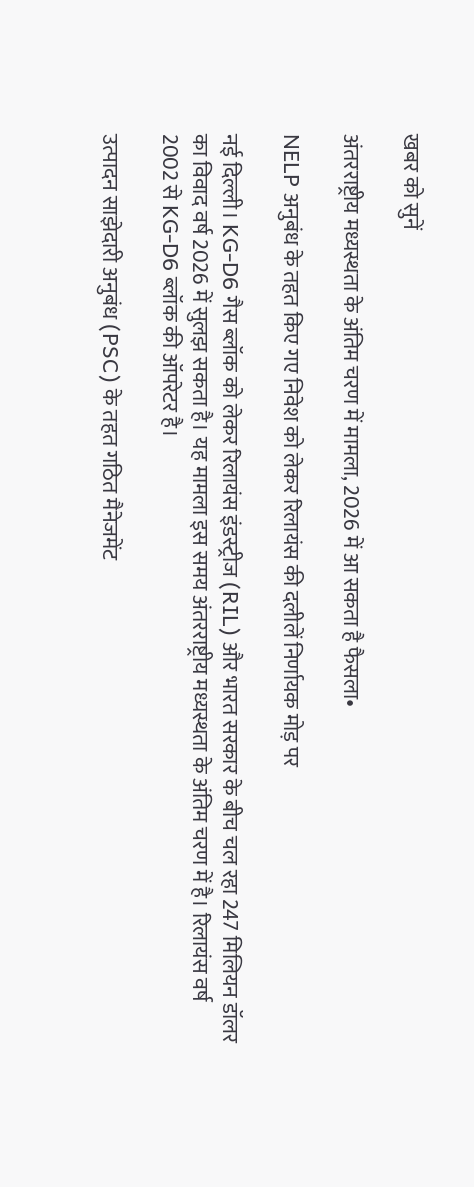खबर को सुनें

अंतरराष्ट्रीय मध्यस्थता के अंतिम चरण में मामला, 2026 में आ सकता है फैसला•

NELP अनुबंध के तहत किए गए निवेश को लेकर रिलायंस की दलीलें निर्णायक मोड़ पर

नई दिल्ली। KG-D6 गैस ब्लॉक को लेकर रिलायंस इंडस्ट्रीज (RIL) और भारत सरकार के बीच चल रहा 247 मिलियन डॉलर का विवाद वर्ष 2026 में सुलझ सकता है। यह मामला इस समय अंतरराष्ट्रीय मध्यस्थता के अंतिम चरण में है। रिलायंस वर्ष 2002 से KG-D6 ब्लॉक की ऑपरेटर है।

उत्पादन साझेदारी अनुबंध (PSC) के तहत गठित मैनेजमेंट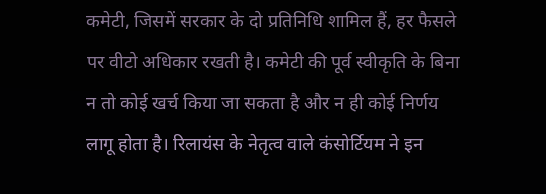कमेटी, जिसमें सरकार के दो प्रतिनिधि शामिल हैं, हर फैसले पर वीटो अधिकार रखती है। कमेटी की पूर्व स्वीकृति के बिना न तो कोई खर्च किया जा सकता है और न ही कोई निर्णय लागू होता है। रिलायंस के नेतृत्व वाले कंसोर्टियम ने इन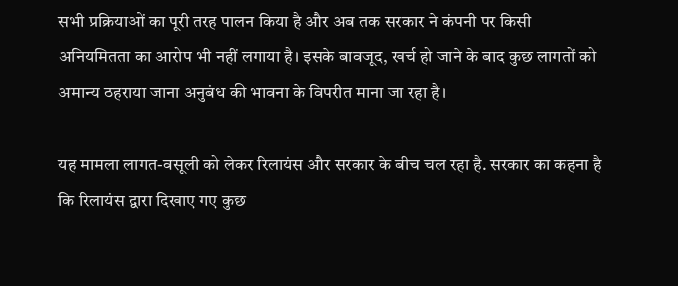सभी प्रक्रियाओं का पूरी तरह पालन किया है और अब तक सरकार ने कंपनी पर किसी अनियमितता का आरोप भी नहीं लगाया है। इसके बावजूद, खर्च हो जाने के बाद कुछ लागतों को अमान्य ठहराया जाना अनुबंध की भावना के विपरीत माना जा रहा है।

यह मामला लागत-वसूली को लेकर रिलायंस और सरकार के बीच चल रहा है. सरकार का कहना है कि रिलायंस द्वारा दिखाए गए कुछ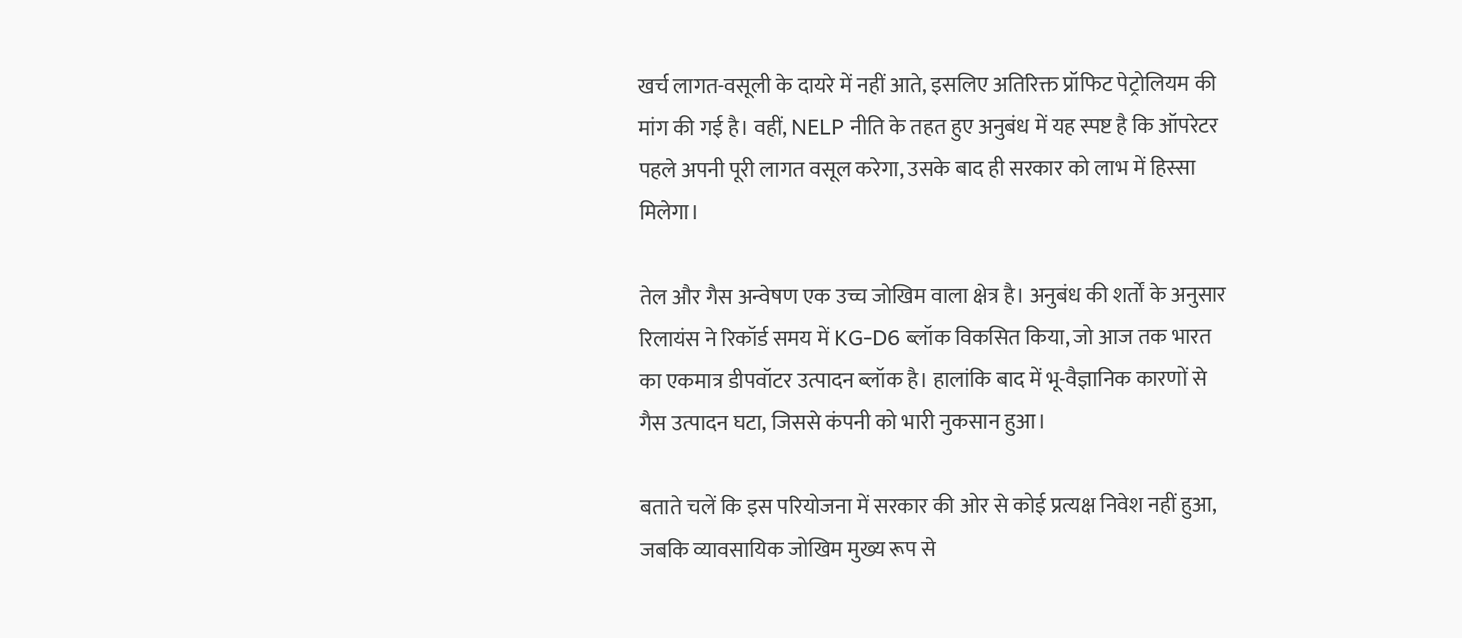खर्च लागत-वसूली के दायरे में नहीं आते, इसलिए अतिरिक्त प्रॉफिट पेट्रोलियम की मांग की गई है। वहीं, NELP नीति के तहत हुए अनुबंध में यह स्पष्ट है कि ऑपरेटर पहले अपनी पूरी लागत वसूल करेगा, उसके बाद ही सरकार को लाभ में हिस्सा मिलेगा।

तेल और गैस अन्वेषण एक उच्च जोखिम वाला क्षेत्र है। अनुबंध की शर्तों के अनुसार रिलायंस ने रिकॉर्ड समय में KG-D6 ब्लॉक विकसित किया, जो आज तक भारत का एकमात्र डीपवॉटर उत्पादन ब्लॉक है। हालांकि बाद में भू-वैज्ञानिक कारणों से गैस उत्पादन घटा, जिससे कंपनी को भारी नुकसान हुआ।

बताते चलें कि इस परियोजना में सरकार की ओर से कोई प्रत्यक्ष निवेश नहीं हुआ, जबकि व्यावसायिक जोखिम मुख्य रूप से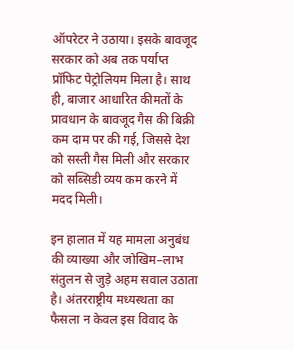ऑपरेटर ने उठाया। इसके बावजूद सरकार को अब तक पर्याप्त प्रॉफिट पेट्रोलियम मिला है। साथ ही, बाजार आधारित कीमतों के प्रावधान के बावजूद गैस की बिक्री कम दाम पर की गई, जिससे देश को सस्ती गैस मिली और सरकार को सब्सिडी व्यय कम करने में मदद मिली।

इन हालात में यह मामला अनुबंध की व्याख्या और जोखिम–लाभ संतुलन से जुड़े अहम सवाल उठाता है। अंतरराष्ट्रीय मध्यस्थता का फैसला न केवल इस विवाद के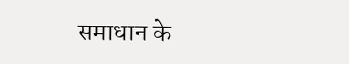समाधान के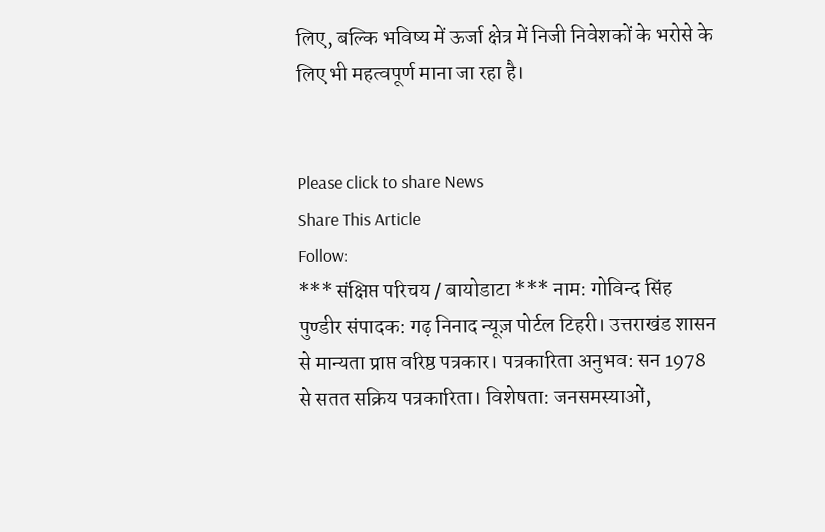लिए, बल्कि भविष्य में ऊर्जा क्षेत्र में निजी निवेशकों के भरोसे के लिए भी महत्वपूर्ण माना जा रहा है।


Please click to share News
Share This Article
Follow:
*** संक्षिप्त परिचय / बायोडाटा *** नाम: गोविन्द सिंह पुण्डीर संपादक: गढ़ निनाद न्यूज़ पोर्टल टिहरी। उत्तराखंड शासन से मान्यता प्राप्त वरिष्ठ पत्रकार। पत्रकारिता अनुभव: सन 1978 से सतत सक्रिय पत्रकारिता। विशेषता: जनसमस्याओं,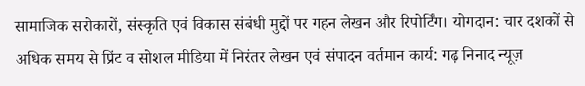सामाजिक सरोकारों, संस्कृति एवं विकास संबंधी मुद्दों पर गहन लेखन और रिपोर्टिंग। योगदान: चार दशकों से अधिक समय से प्रिंट व सोशल मीडिया में निरंतर लेखन एवं संपादन वर्तमान कार्य: गढ़ निनाद न्यूज़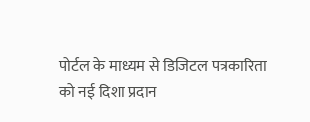पोर्टल के माध्यम से डिजिटल पत्रकारिता को नई दिशा प्रदान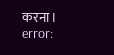करना।
error: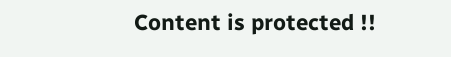Content is protected !!